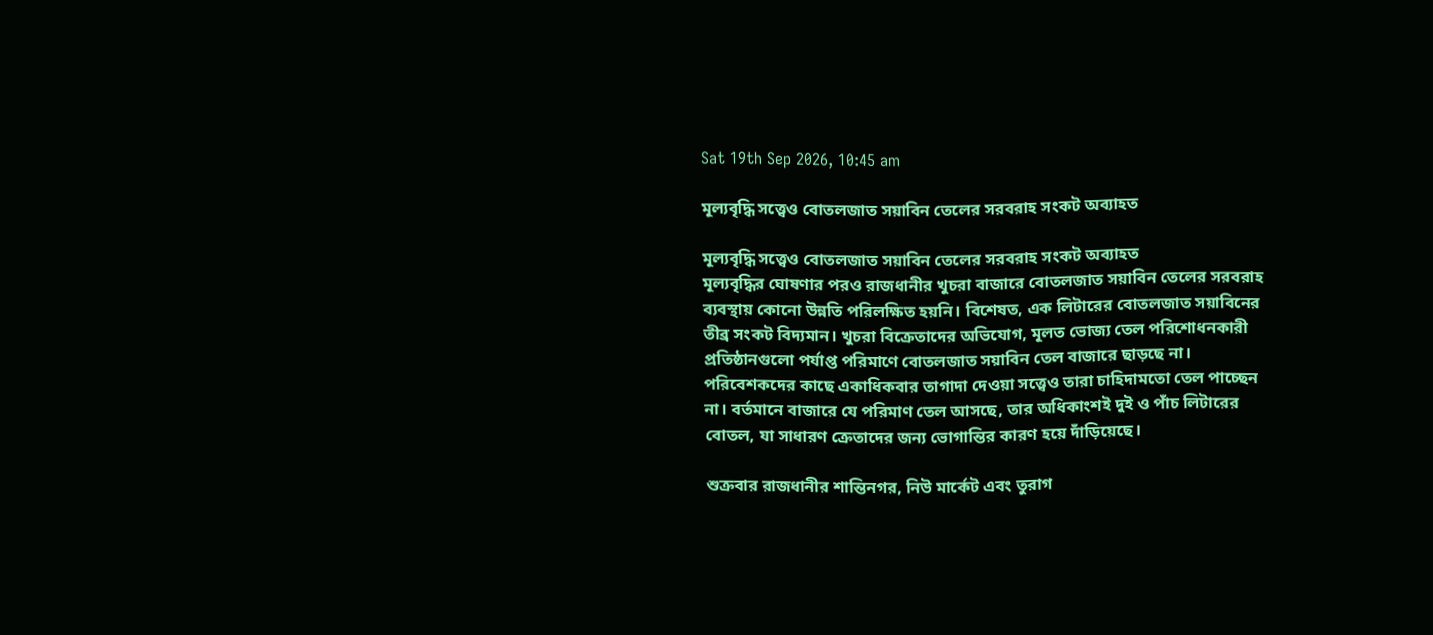Sat 19th Sep 2026, 10:45 am

মূল্যবৃদ্ধি সত্ত্বেও বোতলজাত সয়াবিন তেলের সরবরাহ সংকট অব্যাহত

মূল্যবৃদ্ধি সত্ত্বেও বোতলজাত সয়াবিন তেলের সরবরাহ সংকট অব্যাহত
মূল্যবৃদ্ধির ঘোষণার পরও রাজধানীর খুচরা বাজারে বোতলজাত সয়াবিন তেলের সরবরাহ ব্যবস্থায় কোনো উন্নতি পরিলক্ষিত হয়নি। বিশেষত, এক লিটারের বোতলজাত সয়াবিনের তীব্র সংকট বিদ্যমান। খুচরা বিক্রেতাদের অভিযোগ, মূলত ভোজ্য তেল পরিশোধনকারী প্রতিষ্ঠানগুলো পর্যাপ্ত পরিমাণে বোতলজাত সয়াবিন তেল বাজারে ছাড়ছে না। পরিবেশকদের কাছে একাধিকবার তাগাদা দেওয়া সত্ত্বেও তারা চাহিদামতো তেল পাচ্ছেন না। বর্তমানে বাজারে যে পরিমাণ তেল আসছে, তার অধিকাংশই দুই ও পাঁচ লিটারের বোতল, যা সাধারণ ক্রেতাদের জন্য ভোগান্তির কারণ হয়ে দাঁড়িয়েছে।

শুক্রবার রাজধানীর শান্তিনগর, নিউ মার্কেট এবং তুরাগ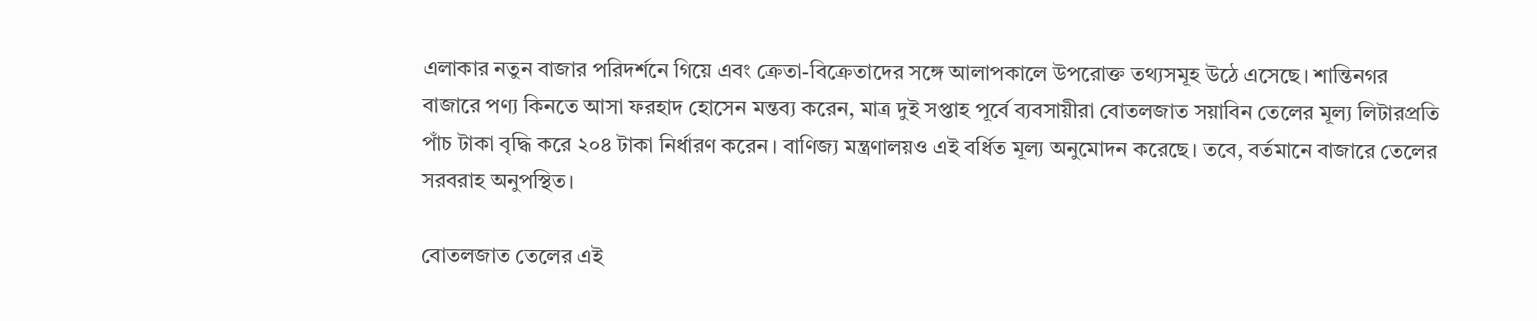এলাকার নতুন বাজার পরিদর্শনে গিয়ে এবং ক্রেতা-বিক্রেতাদের সঙ্গে আলাপকালে উপরোক্ত তথ্যসমূহ উঠে এসেছে। শান্তিনগর বাজারে পণ্য কিনতে আসা ফরহাদ হোসেন মন্তব্য করেন, মাত্র দুই সপ্তাহ পূর্বে ব্যবসায়ীরা বোতলজাত সয়াবিন তেলের মূল্য লিটারপ্রতি পাঁচ টাকা বৃদ্ধি করে ২০৪ টাকা নির্ধারণ করেন। বাণিজ্য মন্ত্রণালয়ও এই বর্ধিত মূল্য অনুমোদন করেছে। তবে, বর্তমানে বাজারে তেলের সরবরাহ অনুপস্থিত।

বোতলজাত তেলের এই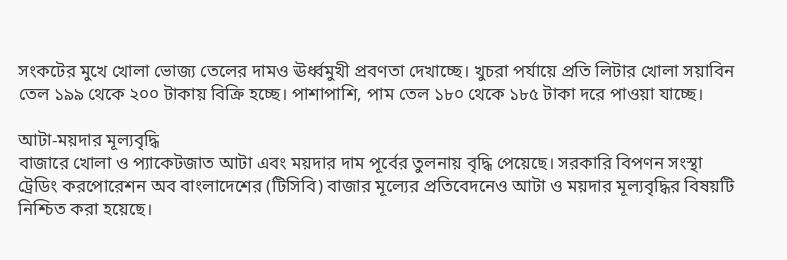সংকটের মুখে খোলা ভোজ্য তেলের দামও ঊর্ধ্বমুখী প্রবণতা দেখাচ্ছে। খুচরা পর্যায়ে প্রতি লিটার খোলা সয়াবিন তেল ১৯৯ থেকে ২০০ টাকায় বিক্রি হচ্ছে। পাশাপাশি, পাম তেল ১৮০ থেকে ১৮৫ টাকা দরে পাওয়া যাচ্ছে।

আটা-ময়দার মূল্যবৃদ্ধি
বাজারে খোলা ও প্যাকেটজাত আটা এবং ময়দার দাম পূর্বের তুলনায় বৃদ্ধি পেয়েছে। সরকারি বিপণন সংস্থা ট্রেডিং করপোরেশন অব বাংলাদেশের (টিসিবি) বাজার মূল্যের প্রতিবেদনেও আটা ও ময়দার মূল্যবৃদ্ধির বিষয়টি নিশ্চিত করা হয়েছে।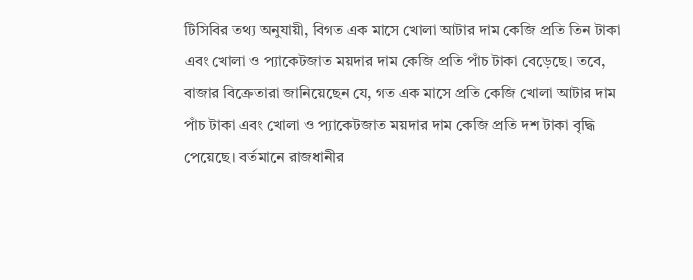টিসিবির তথ্য অনুযায়ী, বিগত এক মাসে খোলা আটার দাম কেজি প্রতি তিন টাকা এবং খোলা ও প্যাকেটজাত ময়দার দাম কেজি প্রতি পাঁচ টাকা বেড়েছে। তবে, বাজার বিক্রেতারা জানিয়েছেন যে, গত এক মাসে প্রতি কেজি খোলা আটার দাম পাঁচ টাকা এবং খোলা ও প্যাকেটজাত ময়দার দাম কেজি প্রতি দশ টাকা বৃদ্ধি পেয়েছে। বর্তমানে রাজধানীর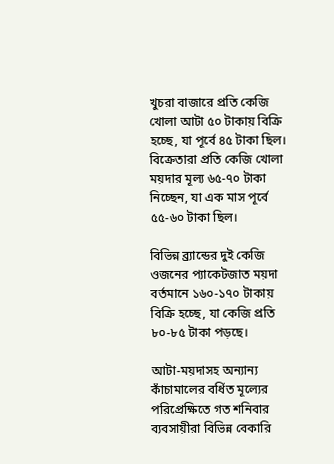খুচরা বাজারে প্রতি কেজি খোলা আটা ৫০ টাকায় বিক্রি হচ্ছে, যা পূর্বে ৪৫ টাকা ছিল। বিক্রেতারা প্রতি কেজি খোলা ময়দার মূল্য ৬৫-৭০ টাকা নিচ্ছেন, যা এক মাস পূর্বে ৫৫-৬০ টাকা ছিল।

বিভিন্ন ব্র্যান্ডের দুই কেজি ওজনের প্যাকেটজাত ময়দা বর্তমানে ১৬০-১৭০ টাকায় বিক্রি হচ্ছে, যা কেজি প্রতি ৮০-৮৫ টাকা পড়ছে।

আটা-ময়দাসহ অন্যান্য কাঁচামালের বর্ধিত মূল্যের পরিপ্রেক্ষিতে গত শনিবার ব্যবসায়ীরা বিভিন্ন বেকারি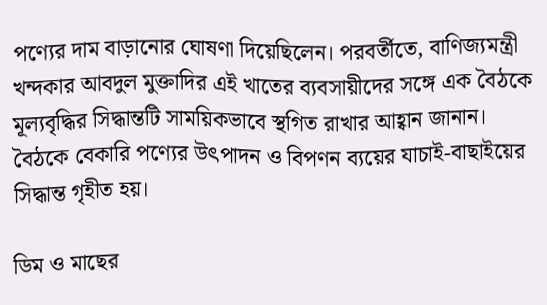পণ্যের দাম বাড়ানোর ঘোষণা দিয়েছিলেন। পরবর্তীতে, বাণিজ্যমন্ত্রী খন্দকার আবদুল মুক্তাদির এই খাতের ব্যবসায়ীদের সঙ্গে এক বৈঠকে মূল্যবৃদ্ধির সিদ্ধান্তটি সাময়িকভাবে স্থগিত রাখার আহ্বান জানান। বৈঠকে বেকারি পণ্যের উৎপাদন ও বিপণন ব্যয়ের যাচাই-বাছাইয়ের সিদ্ধান্ত গৃহীত হয়।

ডিম ও মাছের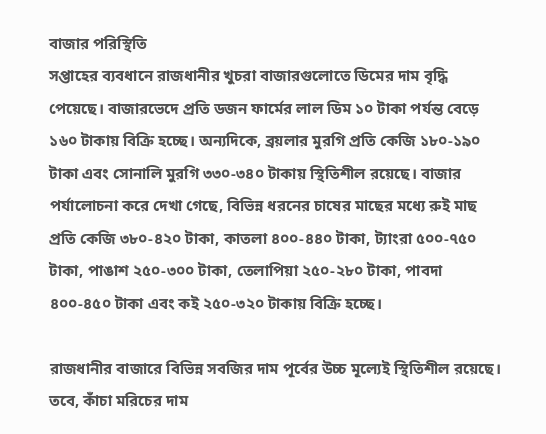বাজার পরিস্থিতি
সপ্তাহের ব্যবধানে রাজধানীর খুচরা বাজারগুলোতে ডিমের দাম বৃদ্ধি পেয়েছে। বাজারভেদে প্রতি ডজন ফার্মের লাল ডিম ১০ টাকা পর্যন্ত বেড়ে ১৬০ টাকায় বিক্রি হচ্ছে। অন্যদিকে, ব্রয়লার মুরগি প্রতি কেজি ১৮০-১৯০ টাকা এবং সোনালি মুরগি ৩৩০-৩৪০ টাকায় স্থিতিশীল রয়েছে। বাজার পর্যালোচনা করে দেখা গেছে, বিভিন্ন ধরনের চাষের মাছের মধ্যে রুই মাছ প্রতি কেজি ৩৮০-৪২০ টাকা, কাতলা ৪০০-৪৪০ টাকা, ট্যাংরা ৫০০-৭৫০ টাকা, পাঙাশ ২৫০-৩০০ টাকা, তেলাপিয়া ২৫০-২৮০ টাকা, পাবদা ৪০০-৪৫০ টাকা এবং কই ২৫০-৩২০ টাকায় বিক্রি হচ্ছে।

রাজধানীর বাজারে বিভিন্ন সবজির দাম পূর্বের উচ্চ মূল্যেই স্থিতিশীল রয়েছে। তবে, কাঁচা মরিচের দাম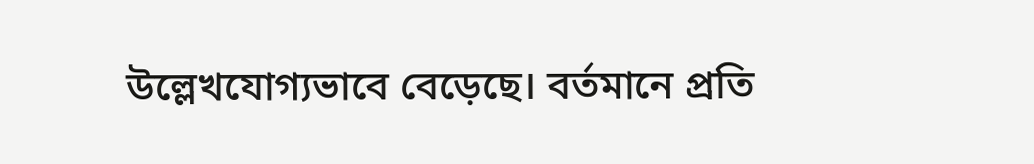উল্লেখযোগ্যভাবে বেড়েছে। বর্তমানে প্রতি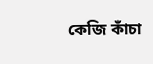কেজি কাঁচা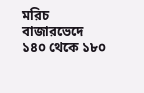মরিচ বাজারভেদে ১৪০ থেকে ১৮০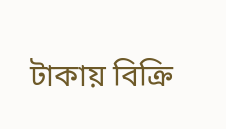টাকায় বিক্রি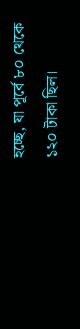হচ্ছে, যা পূর্বে ৮০ থেকে ১২০ টাকা ছিল।